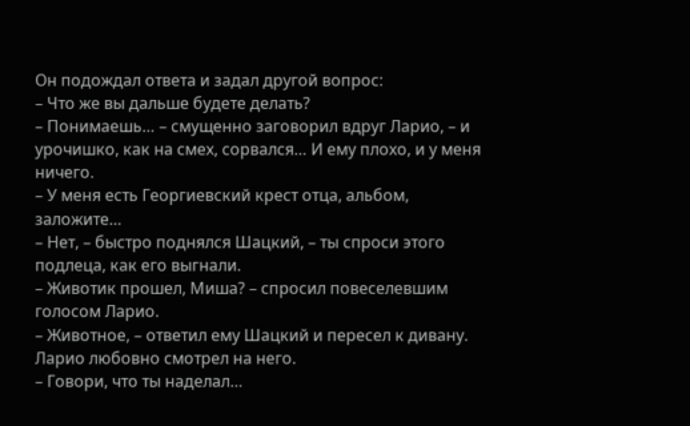Он подождал ответа и задал другой вопрос:
– Что же вы дальше будете делать?
– Понимаешь… – смущенно заговорил вдруг Ларио, – и урочишко, как на смех, сорвался… И ему плохо, и у меня ничего.
– У меня есть Георгиевский крест отца, альбом, заложите…
– Нет, – быстро поднялся Шацкий, – ты спроси этого подлеца, как его выгнали.
– Животик прошел, Миша? – спросил повеселевшим голосом Ларио.
– Животное, – ответил ему Шацкий и пересел к дивану.
Ларио любовно смотрел на него.
– Говори, что ты наделал…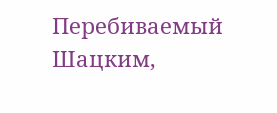Перебиваемый Шацким,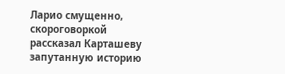Ларио смущенно, скороговоркой рассказал Карташеву запутанную историю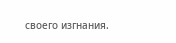своего изгнания.